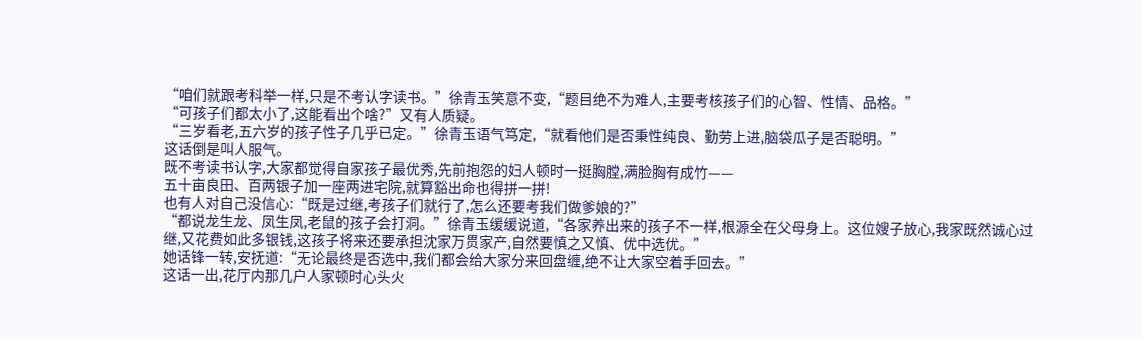“咱们就跟考科举一样,只是不考认字读书。”徐青玉笑意不变,“题目绝不为难人,主要考核孩子们的心智、性情、品格。”
“可孩子们都太小了,这能看出个啥?”又有人质疑。
“三岁看老,五六岁的孩子性子几乎已定。”徐青玉语气笃定,“就看他们是否秉性纯良、勤劳上进,脑袋瓜子是否聪明。”
这话倒是叫人服气。
既不考读书认字,大家都觉得自家孩子最优秀,先前抱怨的妇人顿时一挺胸膛,满脸胸有成竹——
五十亩良田、百两银子加一座两进宅院,就算豁出命也得拼一拼!
也有人对自己没信心:“既是过继,考孩子们就行了,怎么还要考我们做爹娘的?”
“都说龙生龙、凤生凤,老鼠的孩子会打洞。”徐青玉缓缓说道,“各家养出来的孩子不一样,根源全在父母身上。这位嫂子放心,我家既然诚心过继,又花费如此多银钱,这孩子将来还要承担沈家万贯家产,自然要慎之又慎、优中选优。”
她话锋一转,安抚道:“无论最终是否选中,我们都会给大家分来回盘缠,绝不让大家空着手回去。”
这话一出,花厅内那几户人家顿时心头火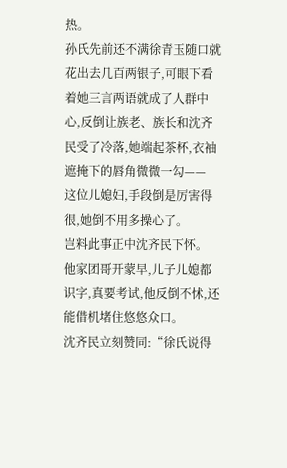热。
孙氏先前还不满徐青玉随口就花出去几百两银子,可眼下看着她三言两语就成了人群中心,反倒让族老、族长和沈齐民受了冷落,她端起茶杯,衣袖遮掩下的唇角微微一勾——
这位儿媳妇,手段倒是厉害得很,她倒不用多操心了。
岂料此事正中沈齐民下怀。
他家团哥开蒙早,儿子儿媳都识字,真要考试,他反倒不怵,还能借机堵住悠悠众口。
沈齐民立刻赞同:“徐氏说得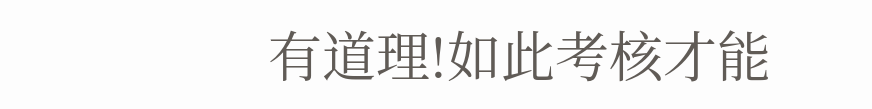有道理!如此考核才能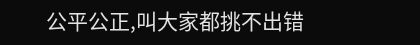公平公正,叫大家都挑不出错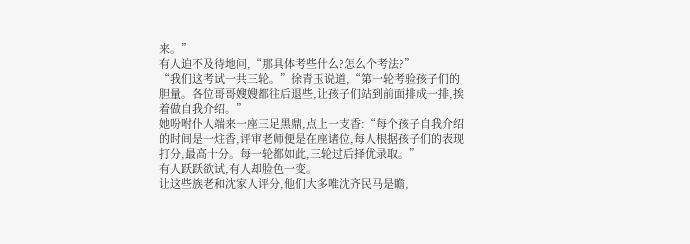来。”
有人迫不及待地问,“那具体考些什么?怎么个考法?”
“我们这考试一共三轮。”徐青玉说道,“第一轮考验孩子们的胆量。各位哥哥嫂嫂都往后退些,让孩子们站到前面排成一排,挨着做自我介绍。”
她吩咐仆人端来一座三足黑鼎,点上一支香:“每个孩子自我介绍的时间是一炷香,评审老师便是在座诸位,每人根据孩子们的表现打分,最高十分。每一轮都如此,三轮过后择优录取。”
有人跃跃欲试,有人却脸色一变。
让这些族老和沈家人评分,他们大多唯沈齐民马是瞻,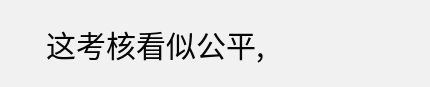这考核看似公平,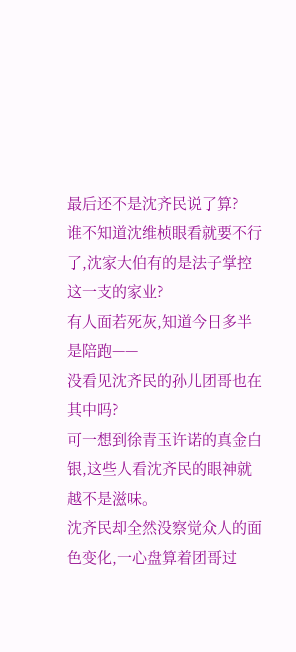最后还不是沈齐民说了算?
谁不知道沈维桢眼看就要不行了,沈家大伯有的是法子掌控这一支的家业?
有人面若死灰,知道今日多半是陪跑——
没看见沈齐民的孙儿团哥也在其中吗?
可一想到徐青玉许诺的真金白银,这些人看沈齐民的眼神就越不是滋味。
沈齐民却全然没察觉众人的面色变化,一心盘算着团哥过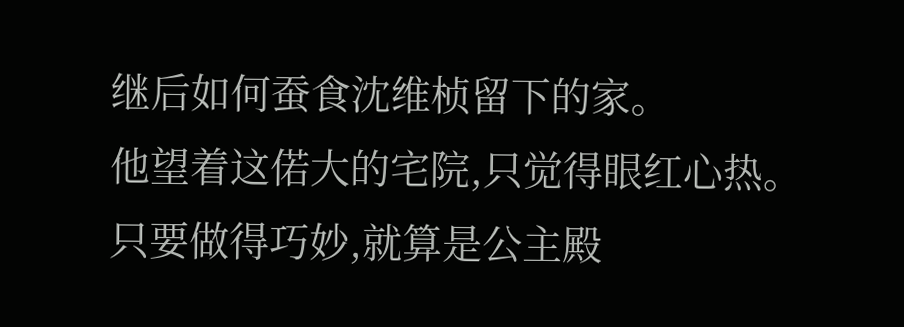继后如何蚕食沈维桢留下的家。
他望着这偌大的宅院,只觉得眼红心热。
只要做得巧妙,就算是公主殿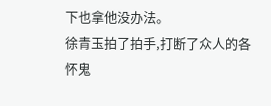下也拿他没办法。
徐青玉拍了拍手,打断了众人的各怀鬼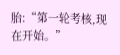胎:“第一轮考核,现在开始。”